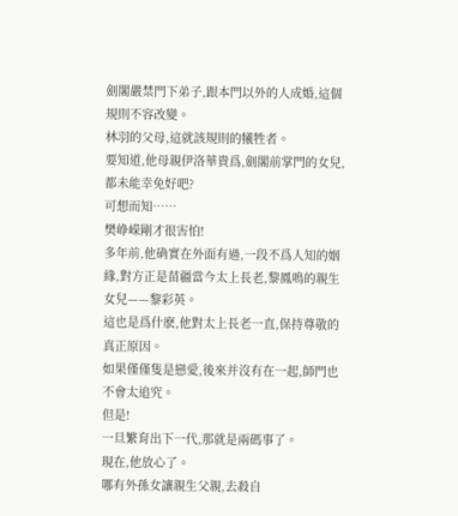劍閣嚴禁門下弟子,跟本門以外的人成婚,這個規則不容改變。
林羽的父母,這就該規則的犧牲者。
要知道,他母親伊洛華貴爲,劍閣前掌門的女兒,都未能幸免好吧?
可想而知……
樊峥嵘剛才很害怕!
多年前,他确實在外面有過,一段不爲人知的姻緣,對方正是苗疆當今太上長老,黎鳳鳴的親生女兒——黎彩英。
這也是爲什麽,他對太上長老一直,保持尊敬的真正原因。
如果僅僅隻是戀愛,後來并沒有在一起,師門也不會太追究。
但是!
一旦繁育出下一代,那就是兩碼事了。
現在,他放心了。
哪有外孫女讓親生父親,去殺自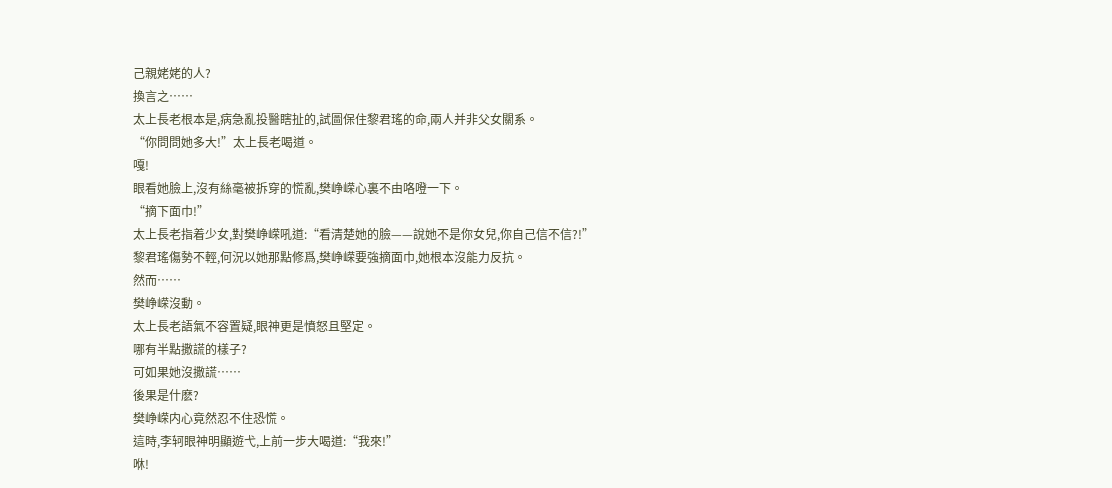己親姥姥的人?
換言之……
太上長老根本是,病急亂投醫瞎扯的,試圖保住黎君瑤的命,兩人并非父女關系。
“你問問她多大!”太上長老喝道。
嘎!
眼看她臉上,沒有絲毫被拆穿的慌亂,樊峥嵘心裏不由咯噔一下。
“摘下面巾!”
太上長老指着少女,對樊峥嵘吼道:“看清楚她的臉——說她不是你女兒,你自己信不信?!”
黎君瑤傷勢不輕,何況以她那點修爲,樊峥嵘要強摘面巾,她根本沒能力反抗。
然而……
樊峥嵘沒動。
太上長老語氣不容置疑,眼神更是憤怒且堅定。
哪有半點撒謊的樣子?
可如果她沒撒謊……
後果是什麽?
樊峥嵘内心竟然忍不住恐慌。
這時,李轲眼神明顯遊弋,上前一步大喝道:“我來!”
咻!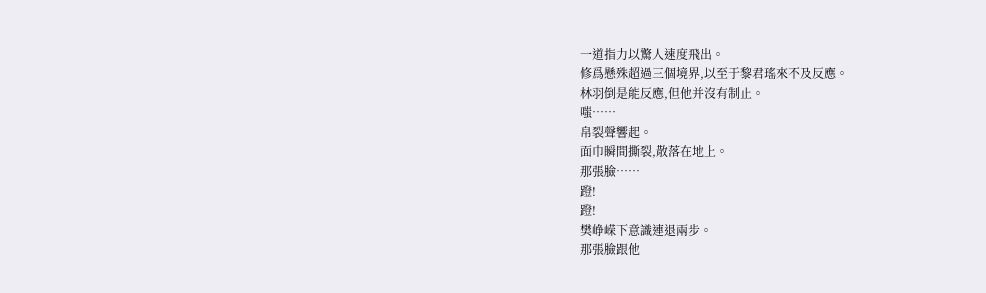一道指力以驚人速度飛出。
修爲懸殊超過三個境界,以至于黎君瑤來不及反應。
林羽倒是能反應,但他并沒有制止。
嗤……
帛裂聲響起。
面巾瞬間撕裂,散落在地上。
那張臉……
蹬!
蹬!
樊峥嵘下意識連退兩步。
那張臉跟他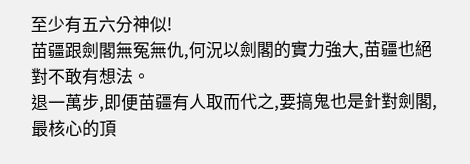至少有五六分神似!
苗疆跟劍閣無冤無仇,何況以劍閣的實力強大,苗疆也絕對不敢有想法。
退一萬步,即便苗疆有人取而代之,要搞鬼也是針對劍閣,最核心的頂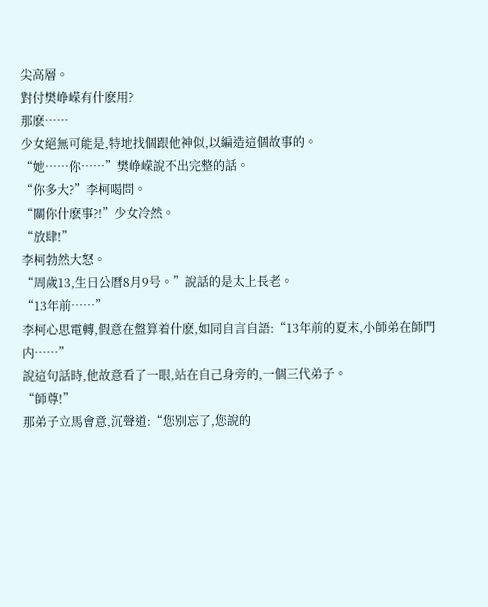尖高層。
對付樊峥嵘有什麽用?
那麽……
少女絕無可能是,特地找個跟他神似,以編造這個故事的。
“她……你……”樊峥嵘說不出完整的話。
“你多大?”李柯喝問。
“關你什麽事?!”少女冷然。
“放肆!”
李柯勃然大怒。
“周歲13,生日公曆8月9号。”說話的是太上長老。
“13年前……”
李柯心思電轉,假意在盤算着什麽,如同自言自語:“13年前的夏末,小師弟在師門内……”
說這句話時,他故意看了一眼,站在自己身旁的,一個三代弟子。
“師尊!”
那弟子立馬會意,沉聲道:“您别忘了,您說的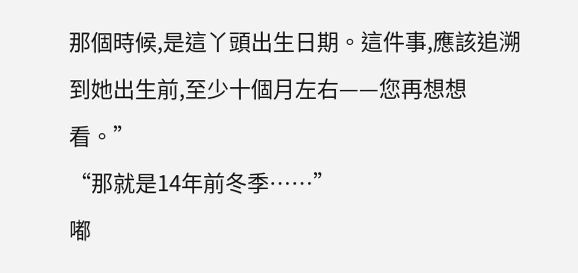那個時候,是這丫頭出生日期。這件事,應該追溯到她出生前,至少十個月左右——您再想想看。”
“那就是14年前冬季……”
嘟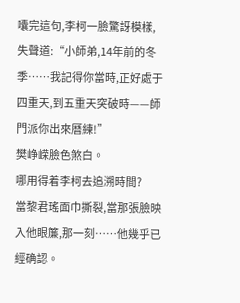囔完這句,李柯一臉驚訝模樣,失聲道:“小師弟,14年前的冬季……我記得你當時,正好處于四重天,到五重天突破時——師門派你出來曆練!”
樊峥嵘臉色煞白。
哪用得着李柯去追溯時間?
當黎君瑤面巾撕裂,當那張臉映入他眼簾,那一刻……他幾乎已經确認。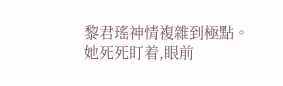黎君瑤神情複雜到極點。
她死死盯着,眼前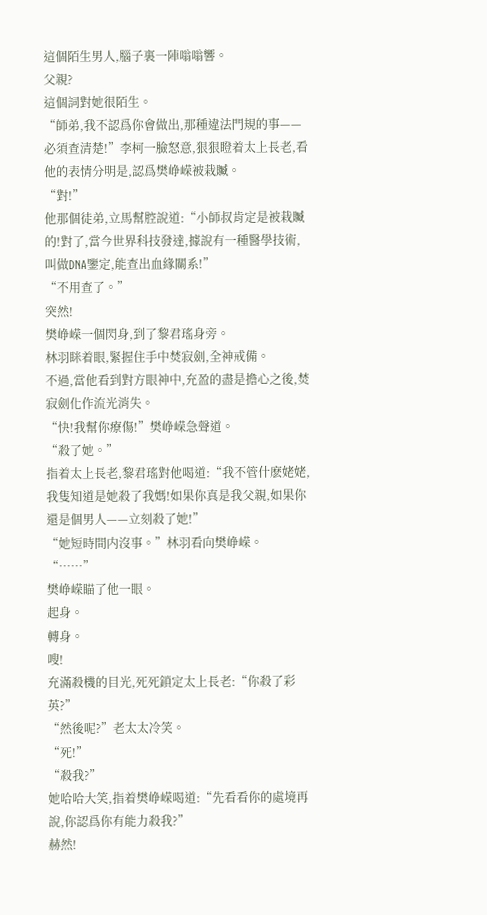這個陌生男人,腦子裏一陣嗡嗡響。
父親?
這個詞對她很陌生。
“師弟,我不認爲你會做出,那種違法門規的事——必須查清楚!”李柯一臉怒意,狠狠瞪着太上長老,看他的表情分明是,認爲樊峥嵘被栽贓。
“對!”
他那個徒弟,立馬幫腔說道:“小師叔肯定是被栽贓的!對了,當今世界科技發達,據說有一種醫學技術,叫做DNA鑒定,能查出血緣關系!”
“不用查了。”
突然!
樊峥嵘一個閃身,到了黎君瑤身旁。
林羽眯着眼,緊握住手中焚寂劍,全神戒備。
不過,當他看到對方眼神中,充盈的盡是擔心之後,焚寂劍化作流光消失。
“快!我幫你療傷!”樊峥嵘急聲道。
“殺了她。”
指着太上長老,黎君瑤對他喝道:“我不管什麽姥姥,我隻知道是她殺了我媽!如果你真是我父親,如果你還是個男人——立刻殺了她!”
“她短時間内沒事。”林羽看向樊峥嵘。
“……”
樊峥嵘瞄了他一眼。
起身。
轉身。
嗖!
充滿殺機的目光,死死鎖定太上長老:“你殺了彩英?”
“然後呢?”老太太冷笑。
“死!”
“殺我?”
她哈哈大笑,指着樊峥嵘喝道:“先看看你的處境再說,你認爲你有能力殺我?”
赫然!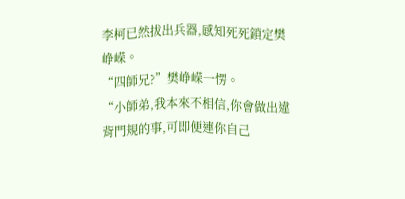李柯已然拔出兵器,感知死死鎖定樊峥嵘。
“四師兄?”樊峥嵘一愣。
“小師弟,我本來不相信,你會做出違背門規的事,可即便連你自己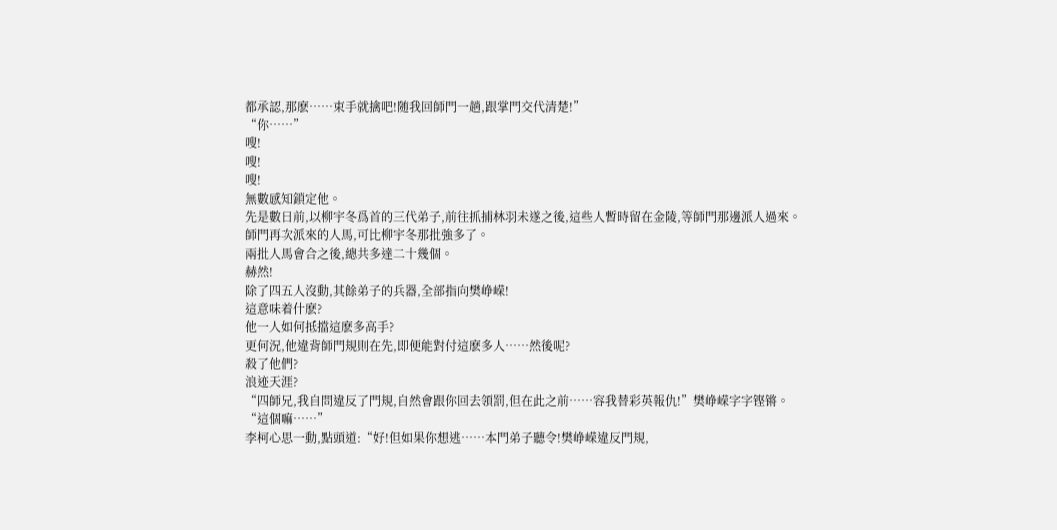都承認,那麽……束手就擒吧!随我回師門一趟,跟掌門交代清楚!”
“你……”
嗖!
嗖!
嗖!
無數感知鎖定他。
先是數日前,以柳宇冬爲首的三代弟子,前往抓捕林羽未遂之後,這些人暫時留在金陵,等師門那邊派人過來。
師門再次派來的人馬,可比柳宇冬那批強多了。
兩批人馬會合之後,總共多達二十幾個。
赫然!
除了四五人沒動,其餘弟子的兵器,全部指向樊峥嵘!
這意味着什麽?
他一人如何抵擋這麽多高手?
更何況,他違背師門規則在先,即便能對付這麽多人……然後呢?
殺了他們?
浪迹天涯?
“四師兄,我自問違反了門規,自然會跟你回去領罰,但在此之前……容我替彩英報仇!”樊峥嵘字字铿锵。
“這個嘛……”
李柯心思一動,點頭道:“好!但如果你想逃……本門弟子聽令!樊峥嵘違反門規,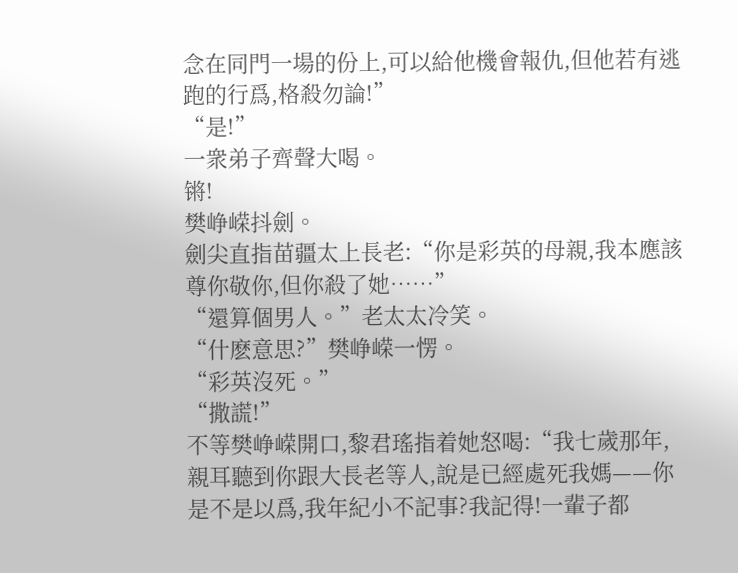念在同門一場的份上,可以給他機會報仇,但他若有逃跑的行爲,格殺勿論!”
“是!”
一衆弟子齊聲大喝。
锵!
樊峥嵘抖劍。
劍尖直指苗疆太上長老:“你是彩英的母親,我本應該尊你敬你,但你殺了她……”
“還算個男人。”老太太冷笑。
“什麽意思?”樊峥嵘一愣。
“彩英沒死。”
“撒謊!”
不等樊峥嵘開口,黎君瑤指着她怒喝:“我七歲那年,親耳聽到你跟大長老等人,說是已經處死我媽——你是不是以爲,我年紀小不記事?我記得!一輩子都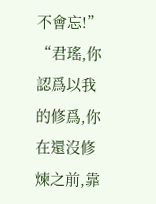不會忘!”
“君瑤,你認爲以我的修爲,你在還沒修煉之前,靠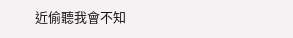近偷聽我會不知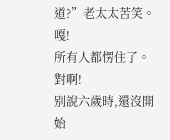道?”老太太苦笑。
嘎!
所有人都愣住了。
對啊!
别說六歲時,還沒開始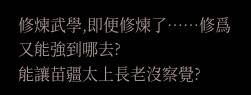修煉武學,即便修煉了……修爲又能強到哪去?
能讓苗疆太上長老沒察覺?